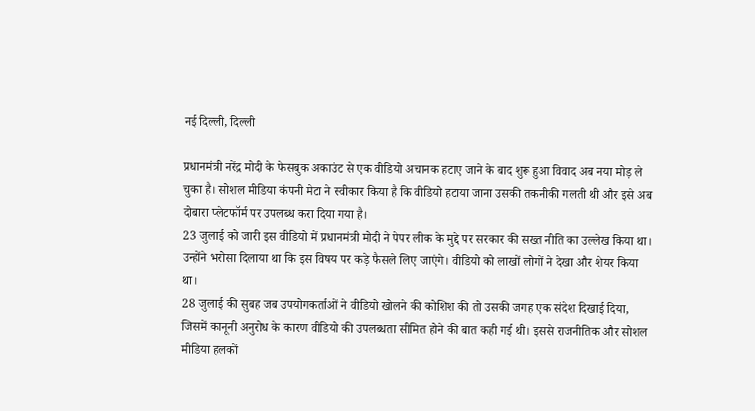नई दिल्ली, दिल्ली

प्रधानमंत्री नरेंद्र मोदी के फेसबुक अकाउंट से एक वीडियो अचानक हटाए जाने के बाद शुरू हुआ विवाद अब नया मोड़ ले चुका है। सोशल मीडिया कंपनी मेटा ने स्वीकार किया है कि वीडियो हटाया जाना उसकी तकनीकी गलती थी और इसे अब दोबारा प्लेटफॉर्म पर उपलब्ध करा दिया गया है।
23 जुलाई को जारी इस वीडियो में प्रधानमंत्री मोदी ने पेपर लीक के मुद्दे पर सरकार की सख्त नीति का उल्लेख किया था। उन्होंने भरोसा दिलाया था कि इस विषय पर कड़े फैसले लिए जाएंगे। वीडियो को लाखों लोगों ने देखा और शेयर किया था।
28 जुलाई की सुबह जब उपयोगकर्ताओं ने वीडियो खोलने की कोशिश की तो उसकी जगह एक संदेश दिखाई दिया, जिसमें कानूनी अनुरोध के कारण वीडियो की उपलब्धता सीमित होने की बात कही गई थी। इससे राजनीतिक और सोशल मीडिया हलकों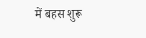में बहस शुरू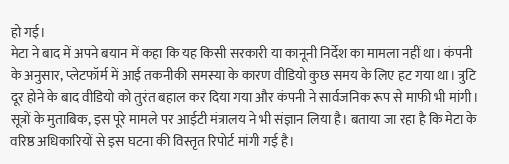हो गई।
मेटा ने बाद में अपने बयान में कहा कि यह किसी सरकारी या कानूनी निर्देश का मामला नहीं था। कंपनी के अनुसार, प्लेटफॉर्म में आई तकनीकी समस्या के कारण वीडियो कुछ समय के लिए हट गया था। त्रुटि दूर होने के बाद वीडियो को तुरंत बहाल कर दिया गया और कंपनी ने सार्वजनिक रूप से माफी भी मांगी।
सूत्रों के मुताबिक, इस पूरे मामले पर आईटी मंत्रालय ने भी संज्ञान लिया है। बताया जा रहा है कि मेटा के वरिष्ठ अधिकारियों से इस घटना की विस्तृत रिपोर्ट मांगी गई है।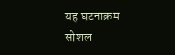यह घटनाक्रम सोशल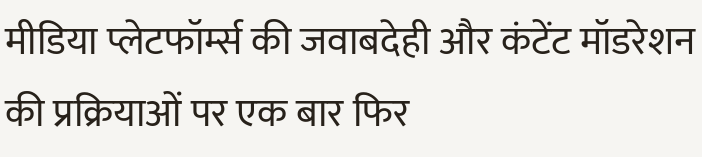मीडिया प्लेटफॉर्म्स की जवाबदेही और कंटेंट मॉडरेशन की प्रक्रियाओं पर एक बार फिर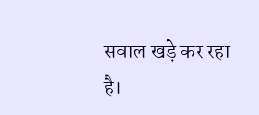सवाल खड़े कर रहा है।